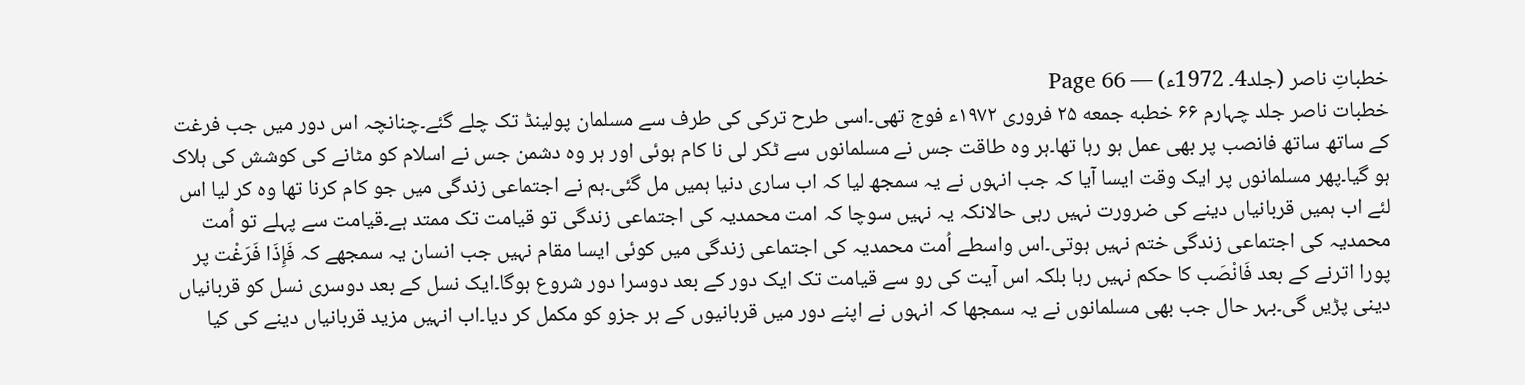خطباتِ ناصر (جلد4۔ 1972ء) — Page 66
خطبات ناصر جلد چہارم ۶۶ خطبه جمعه ۲۵ فروری ۱۹۷۲ء فوج تھی۔اسی طرح ترکی کی طرف سے مسلمان پولینڈ تک چلے گئے۔چنانچہ اس دور میں جب فرغت کے ساتھ ساتھ فانصب پر بھی عمل ہو رہا تھا۔ہر وہ طاقت جس نے مسلمانوں سے ٹکر لی نا کام ہوئی اور ہر وہ دشمن جس نے اسلام کو مٹانے کی کوشش کی ہلاک ہو گیا۔پھر مسلمانوں پر ایک وقت ایسا آیا کہ جب انہوں نے یہ سمجھ لیا کہ اب ساری دنیا ہمیں مل گئی۔ہم نے اجتماعی زندگی میں جو کام کرنا تھا وہ کر لیا اس لئے اب ہمیں قربانیاں دینے کی ضرورت نہیں رہی حالانکہ یہ نہیں سوچا کہ امت محمدیہ کی اجتماعی زندگی تو قیامت تک ممتد ہے۔قیامت سے پہلے تو اُمت محمدیہ کی اجتماعی زندگی ختم نہیں ہوتی۔اس واسطے اُمت محمدیہ کی اجتماعی زندگی میں کوئی ایسا مقام نہیں جب انسان یہ سمجھے کہ فَإِذَا فَرَغْت پر پورا اترنے کے بعد فَانْصَب کا حکم نہیں رہا بلکہ اس آیت کی رو سے قیامت تک ایک دور کے بعد دوسرا دور شروع ہوگا۔ایک نسل کے بعد دوسری نسل کو قربانیاں دینی پڑیں گی۔بہر حال جب بھی مسلمانوں نے یہ سمجھا کہ انہوں نے اپنے دور میں قربانیوں کے ہر جزو کو مکمل کر دیا۔اب انہیں مزید قربانیاں دینے کی کیا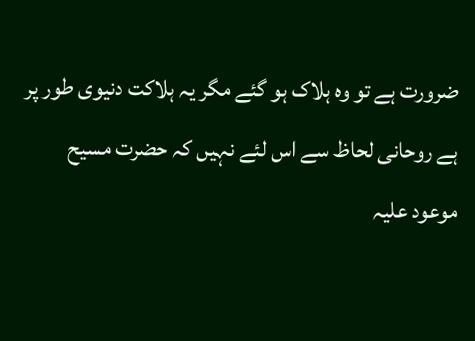ضرورت ہے تو وہ ہلاک ہو گئے مگر یہ ہلاکت دنیوی طور پر ہے روحانی لحاظ سے اس لئے نہیں کہ حضرت مسیح موعود علیہ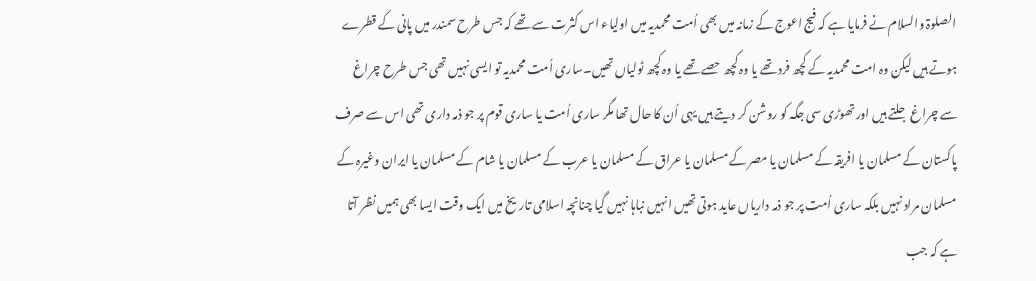الصلوۃ والسلام نے فرمایا ہے کہ فیج اعوج کے زمانہ میں بھی اُمت محمدیہ میں اولیاء اس کثرت سے تھے کہ جس طرح سمندر میں پانی کے قطرے ہوتے ہیں لیکن وہ امت محمدیہ کے کچھ فرد تھے یا وہ کچھ حصے تھے یا وہ کچھ ٹولیاں تھیں۔ساری اُمت محمدیہ تو ایسی نہیں تھی جس طرح چراغ سے چراغ جلتے ہیں اور تھوڑی سی جگہ کو روشن کر دیتے ہیں یہی اُن کا حال تھا مگر ساری اُمت یا ساری قوم پر جو ذمہ داری تھی اس سے صرف پاکستان کے مسلمان یا افریقہ کے مسلمان یا مصر کے مسلمان یا عراق کے مسلمان یا عرب کے مسلمان یا شام کے مسلمان یا ایران وغیرہ کے مسلمان مراد نہیں بلکہ ساری اُمت پر جو ذمہ داریاں عاید ہوتی تھیں انہیں نباہا نہیں گیا چنانچہ اسلامی تاریخ میں ایک وقت ایسا بھی ہمیں نظر آتا ہے کہ جب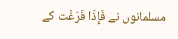مسلمانوں نے فَإِذَا فَرَغْت کے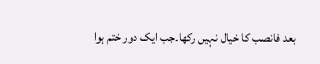بعد فانصب کا خیال نہیں رکھا۔جب ایک دور ختم ہوا